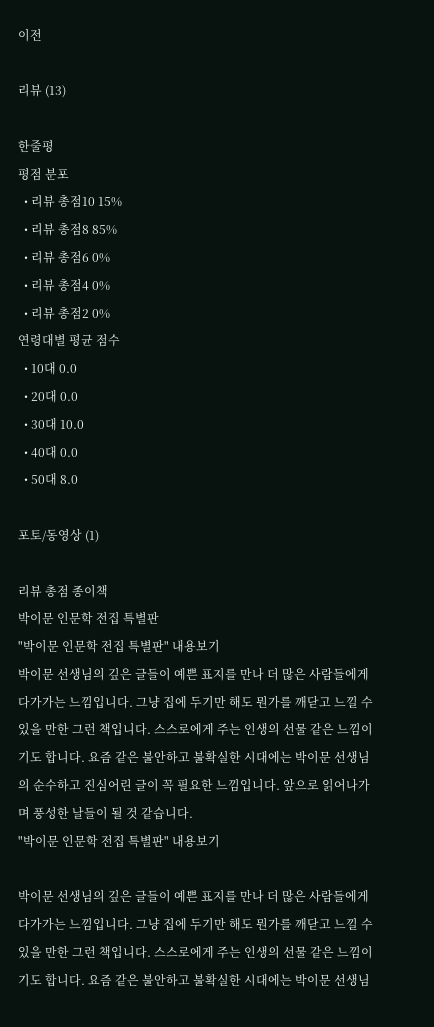이전

리뷰 (13)

한줄평
평점 분포
  • 리뷰 총점10 15%
  • 리뷰 총점8 85%
  • 리뷰 총점6 0%
  • 리뷰 총점4 0%
  • 리뷰 총점2 0%
연령대별 평균 점수
  • 10대 0.0
  • 20대 0.0
  • 30대 10.0
  • 40대 0.0
  • 50대 8.0

포토/동영상 (1)

리뷰 총점 종이책
박이문 인문학 전집 특별판
"박이문 인문학 전집 특별판" 내용보기
박이문 선생님의 깊은 글들이 예쁜 표지를 만나 더 많은 사람들에게 다가가는 느낌입니다. 그냥 집에 두기만 해도 뭔가를 깨닫고 느낄 수 있을 만한 그런 책입니다. 스스로에게 주는 인생의 선물 같은 느낌이기도 합니다. 요즘 같은 불안하고 불확실한 시대에는 박이문 선생님의 순수하고 진심어린 글이 꼭 필요한 느낌입니다. 앞으로 읽어나가며 풍성한 날들이 될 것 같습니다.
"박이문 인문학 전집 특별판" 내용보기

박이문 선생님의 깊은 글들이 예쁜 표지를 만나 더 많은 사람들에게 다가가는 느낌입니다. 그냥 집에 두기만 해도 뭔가를 깨닫고 느낄 수 있을 만한 그런 책입니다. 스스로에게 주는 인생의 선물 같은 느낌이기도 합니다. 요즘 같은 불안하고 불확실한 시대에는 박이문 선생님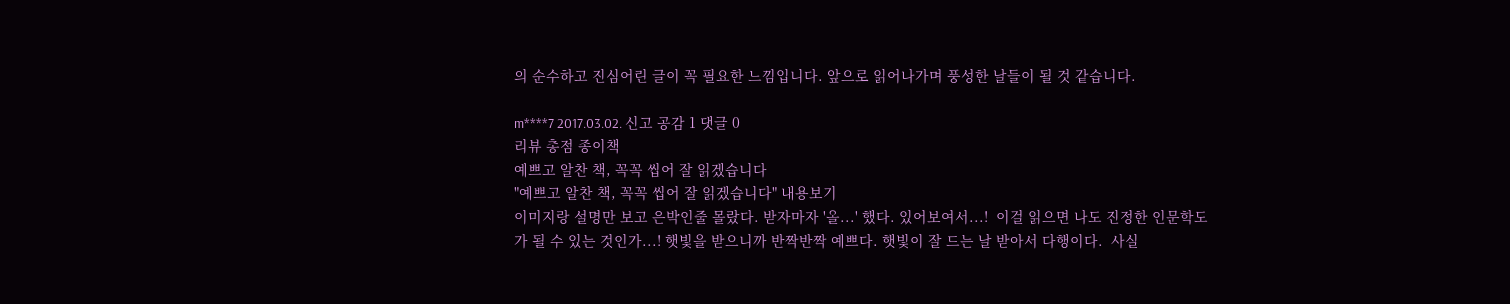의 순수하고 진심어린 글이 꼭 필요한 느낌입니다. 앞으로 읽어나가며 풍성한 날들이 될 것 같습니다.

m****7 2017.03.02. 신고 공감 1 댓글 0
리뷰 총점 종이책
예쁘고 알찬 책, 꼭꼭 씹어 잘 읽겠습니다
"예쁘고 알찬 책, 꼭꼭 씹어 잘 읽겠습니다" 내용보기
이미지랑 설명만 보고 은박인줄 몰랐다. 받자마자 '올...' 했다. 있어보여서...!  이걸 읽으면 나도 진정한 인문학도가 될 수 있는 것인가...! 햇빛을 받으니까 반짝반짝 예쁘다. 햇빛이 잘 드는 날 받아서 다행이다.  사실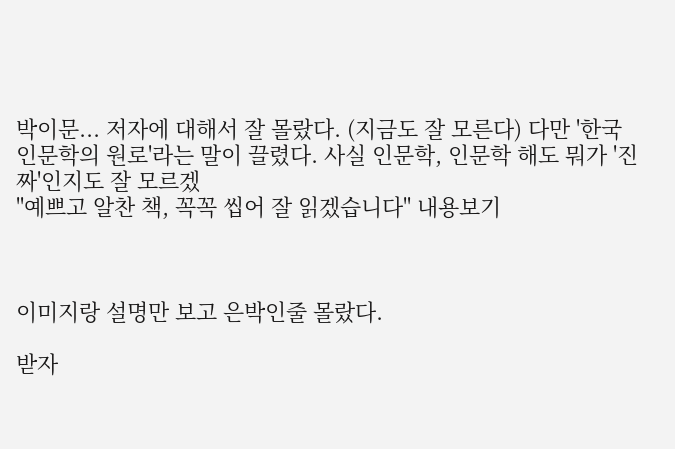박이문... 저자에 대해서 잘 몰랐다. (지금도 잘 모른다) 다만 '한국 인문학의 원로'라는 말이 끌렸다. 사실 인문학, 인문학 해도 뭐가 '진짜'인지도 잘 모르겠
"예쁘고 알찬 책, 꼭꼭 씹어 잘 읽겠습니다" 내용보기



이미지랑 설명만 보고 은박인줄 몰랐다.

받자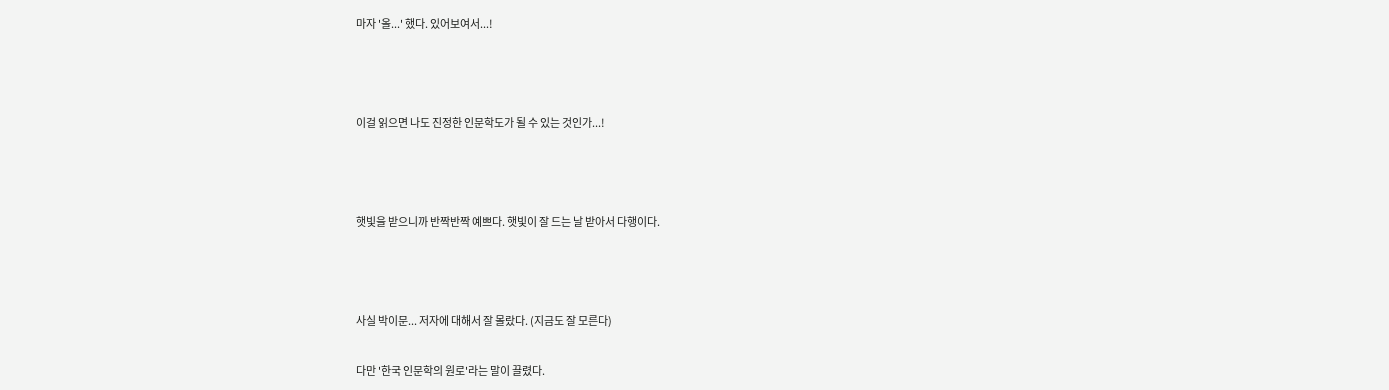마자 '올...' 했다. 있어보여서...!



이걸 읽으면 나도 진정한 인문학도가 될 수 있는 것인가...!



햇빛을 받으니까 반짝반짝 예쁘다. 햇빛이 잘 드는 날 받아서 다행이다.



사실 박이문... 저자에 대해서 잘 몰랐다. (지금도 잘 모른다)

다만 '한국 인문학의 원로'라는 말이 끌렸다.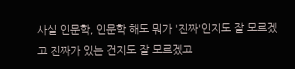사실 인문학, 인문학 해도 뭐가 '진짜'인지도 잘 모르겠고 진짜가 있는 건지도 잘 모르겠고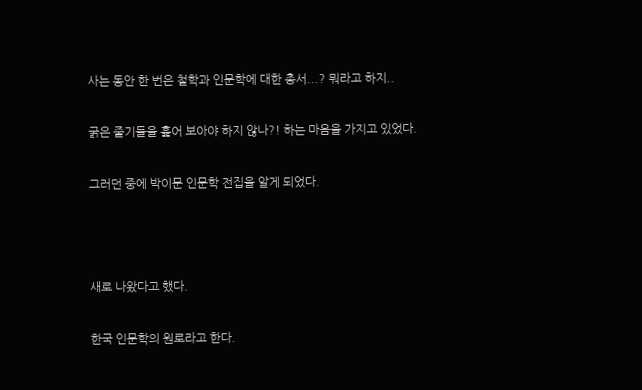사는 동안 한 번은 철학과 인문학에 대한 총서...? 뭐라고 하지..

굵은 줄기들을 훑어 보아야 하지 않나?! 하는 마음을 가지고 있었다.

그러던 중에 박이문 인문학 전집을 알게 되었다.



새로 나왔다고 했다.

한국 인문학의 원로라고 한다.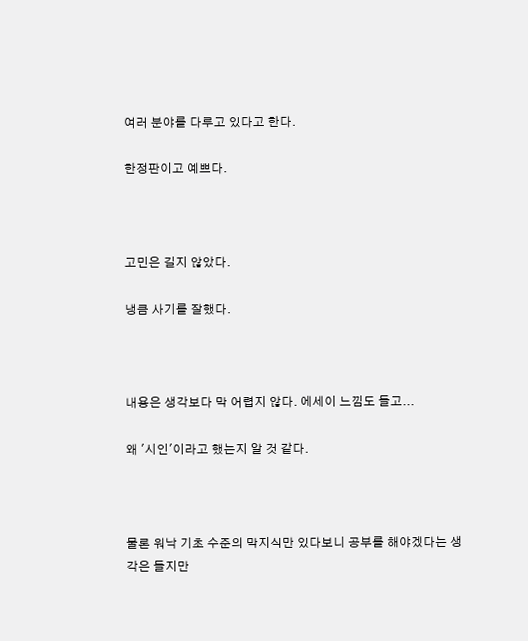여러 분야를 다루고 있다고 한다.

한정판이고 예쁘다.



고민은 길지 않았다.

냉큼 사기를 잘했다.



내용은 생각보다 막 어렵지 않다. 에세이 느낌도 들고...

왜 '시인'이라고 했는지 알 것 같다.



물론 워낙 기초 수준의 막지식만 있다보니 공부를 해야겠다는 생각은 들지만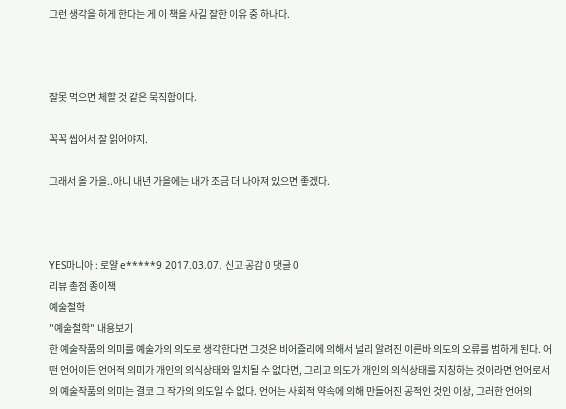그런 생각을 하게 한다는 게 이 책을 사길 잘한 이유 중 하나다.



잘못 먹으면 체할 것 같은 묵직함이다.

꼭꼭 씹어서 잘 읽어야지.

그래서 올 가을..아니 내년 가을에는 내가 조금 더 나아져 있으면 좋겠다.



YES마니아 : 로얄 e*****9 2017.03.07. 신고 공감 0 댓글 0
리뷰 총점 종이책
예술철학
"예술철학" 내용보기
한 예술작품의 의미를 예술가의 의도로 생각한다면 그것은 비어즐리에 의해서 널리 알려진 이른바 의도의 오류를 범하게 된다. 어떤 언어이든 언어적 의미가 개인의 의식상태와 일치될 수 없다면, 그리고 의도가 개인의 의식상태를 지칭하는 것이라면 언어로서의 예술작품의 의미는 결코 그 작가의 의도일 수 없다. 언어는 사회적 약속에 의해 만들어진 공적인 것인 이상, 그러한 언어의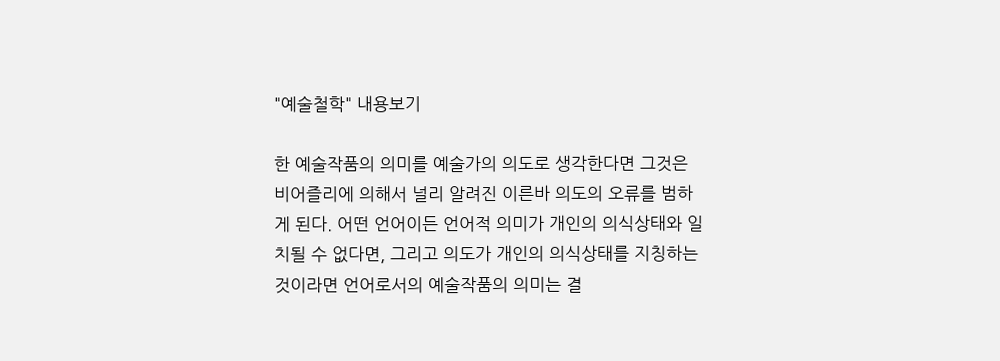"예술철학" 내용보기

한 예술작품의 의미를 예술가의 의도로 생각한다면 그것은 비어즐리에 의해서 널리 알려진 이른바 의도의 오류를 범하게 된다. 어떤 언어이든 언어적 의미가 개인의 의식상태와 일치될 수 없다면, 그리고 의도가 개인의 의식상태를 지칭하는 것이라면 언어로서의 예술작품의 의미는 결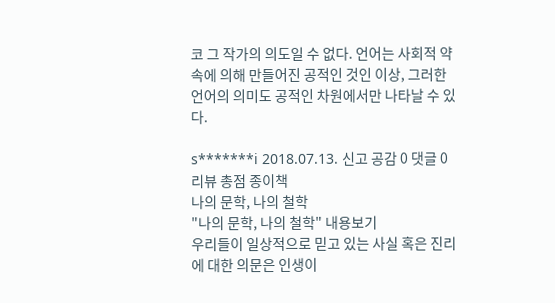코 그 작가의 의도일 수 없다. 언어는 사회적 약속에 의해 만들어진 공적인 것인 이상, 그러한 언어의 의미도 공적인 차원에서만 나타날 수 있다.

s*******i 2018.07.13. 신고 공감 0 댓글 0
리뷰 총점 종이책
나의 문학, 나의 철학
"나의 문학, 나의 철학" 내용보기
우리들이 일상적으로 믿고 있는 사실 혹은 진리에 대한 의문은 인생이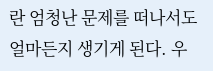란 엄청난 문제를 떠나서도 얼마든지 생기게 된다. 우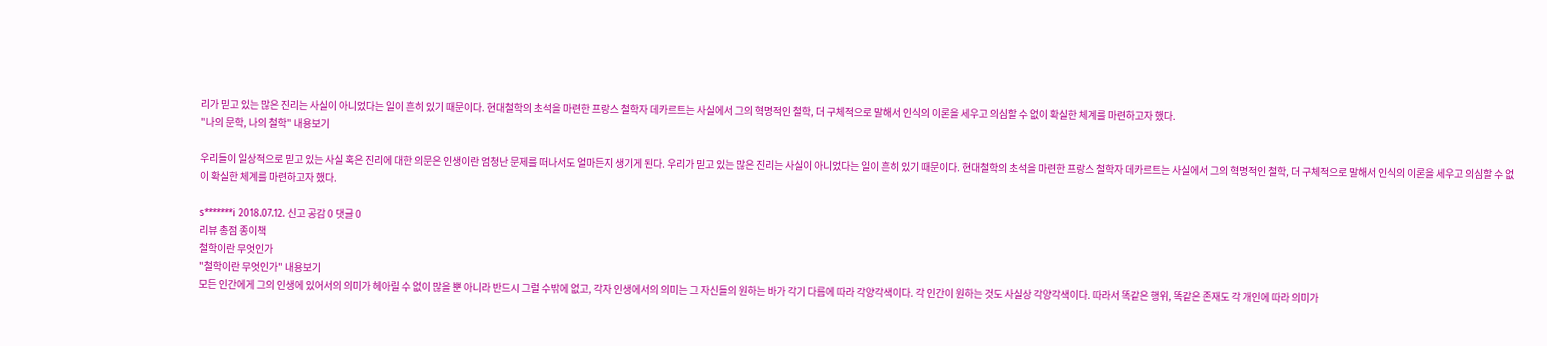리가 믿고 있는 많은 진리는 사실이 아니었다는 일이 흔히 있기 때문이다. 현대철학의 초석을 마련한 프랑스 철학자 데카르트는 사실에서 그의 혁명적인 철학, 더 구체적으로 말해서 인식의 이론을 세우고 의심할 수 없이 확실한 체계를 마련하고자 했다.
"나의 문학, 나의 철학" 내용보기

우리들이 일상적으로 믿고 있는 사실 혹은 진리에 대한 의문은 인생이란 엄청난 문제를 떠나서도 얼마든지 생기게 된다. 우리가 믿고 있는 많은 진리는 사실이 아니었다는 일이 흔히 있기 때문이다. 현대철학의 초석을 마련한 프랑스 철학자 데카르트는 사실에서 그의 혁명적인 철학, 더 구체적으로 말해서 인식의 이론을 세우고 의심할 수 없이 확실한 체계를 마련하고자 했다.

s*******i 2018.07.12. 신고 공감 0 댓글 0
리뷰 총점 종이책
철학이란 무엇인가
"철학이란 무엇인가" 내용보기
모든 인간에게 그의 인생에 있어서의 의미가 헤아릴 수 없이 많을 뿐 아니라 반드시 그럴 수밖에 없고, 각자 인생에서의 의미는 그 자신들의 원하는 바가 각기 다름에 따라 각양각색이다. 각 인간이 원하는 것도 사실상 각양각색이다. 따라서 똑같은 행위, 똑같은 존재도 각 개인에 따라 의미가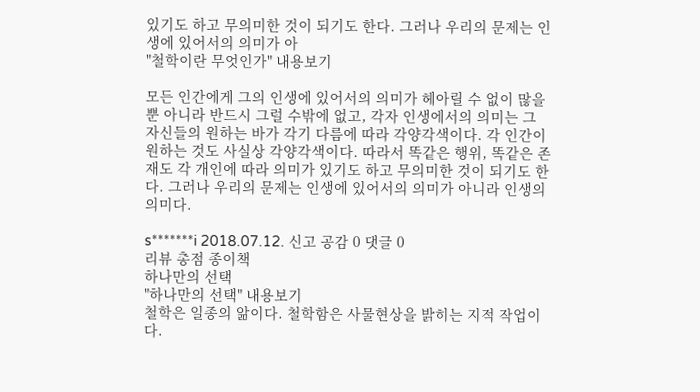있기도 하고 무의미한 것이 되기도 한다. 그러나 우리의 문제는 인생에 있어서의 의미가 아
"철학이란 무엇인가" 내용보기

모든 인간에게 그의 인생에 있어서의 의미가 헤아릴 수 없이 많을 뿐 아니라 반드시 그럴 수밖에 없고, 각자 인생에서의 의미는 그 자신들의 원하는 바가 각기 다름에 따라 각양각색이다. 각 인간이 원하는 것도 사실상 각양각색이다. 따라서 똑같은 행위, 똑같은 존재도 각 개인에 따라 의미가 있기도 하고 무의미한 것이 되기도 한다. 그러나 우리의 문제는 인생에 있어서의 의미가 아니라 인생의 의미다.

s*******i 2018.07.12. 신고 공감 0 댓글 0
리뷰 총점 종이책
하나만의 선택
"하나만의 선택" 내용보기
철학은 일종의 앎이다. 철학함은 사물현상을 밝히는 지적 작업이다.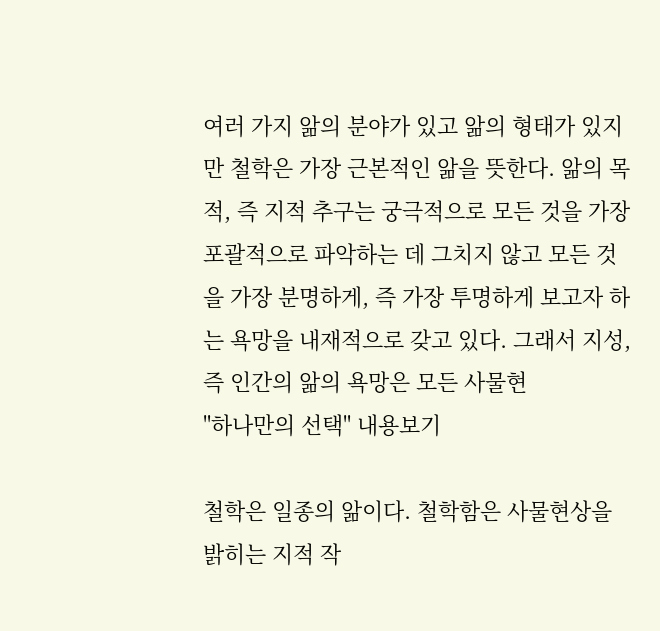여러 가지 앎의 분야가 있고 앎의 형태가 있지만 철학은 가장 근본적인 앎을 뜻한다. 앎의 목적, 즉 지적 추구는 궁극적으로 모든 것을 가장 포괄적으로 파악하는 데 그치지 않고 모든 것을 가장 분명하게, 즉 가장 투명하게 보고자 하는 욕망을 내재적으로 갖고 있다. 그래서 지성, 즉 인간의 앎의 욕망은 모든 사물현
"하나만의 선택" 내용보기

철학은 일종의 앎이다. 철학함은 사물현상을 밝히는 지적 작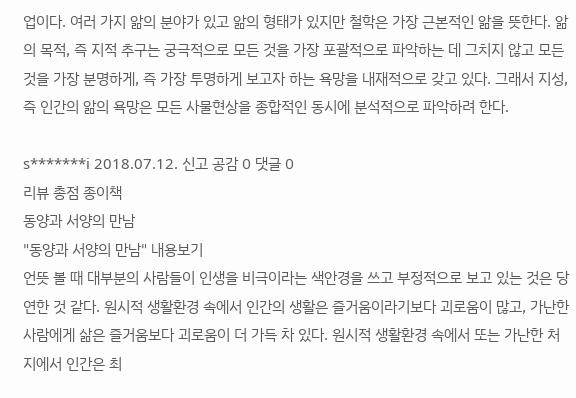업이다. 여러 가지 앎의 분야가 있고 앎의 형태가 있지만 철학은 가장 근본적인 앎을 뜻한다. 앎의 목적, 즉 지적 추구는 궁극적으로 모든 것을 가장 포괄적으로 파악하는 데 그치지 않고 모든 것을 가장 분명하게, 즉 가장 투명하게 보고자 하는 욕망을 내재적으로 갖고 있다. 그래서 지성, 즉 인간의 앎의 욕망은 모든 사물현상을 종합적인 동시에 분석적으로 파악하려 한다.

s*******i 2018.07.12. 신고 공감 0 댓글 0
리뷰 총점 종이책
동양과 서양의 만남
"동양과 서양의 만남" 내용보기
언뜻 볼 때 대부분의 사람들이 인생을 비극이라는 색안경을 쓰고 부정적으로 보고 있는 것은 당연한 것 같다. 원시적 생활환경 속에서 인간의 생활은 즐거움이라기보다 괴로움이 많고, 가난한 사람에게 삶은 즐거움보다 괴로움이 더 가득 차 있다. 원시적 생활환경 속에서 또는 가난한 처지에서 인간은 최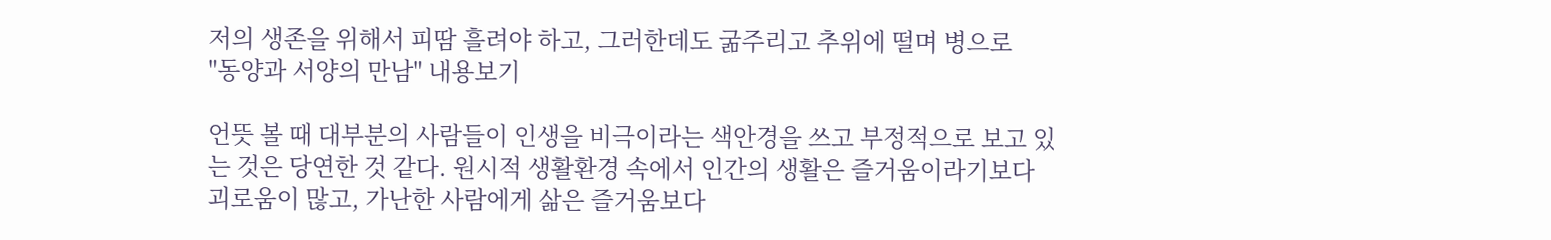저의 생존을 위해서 피땀 흘려야 하고, 그러한데도 굶주리고 추위에 떨며 병으로
"동양과 서양의 만남" 내용보기

언뜻 볼 때 대부분의 사람들이 인생을 비극이라는 색안경을 쓰고 부정적으로 보고 있는 것은 당연한 것 같다. 원시적 생활환경 속에서 인간의 생활은 즐거움이라기보다 괴로움이 많고, 가난한 사람에게 삶은 즐거움보다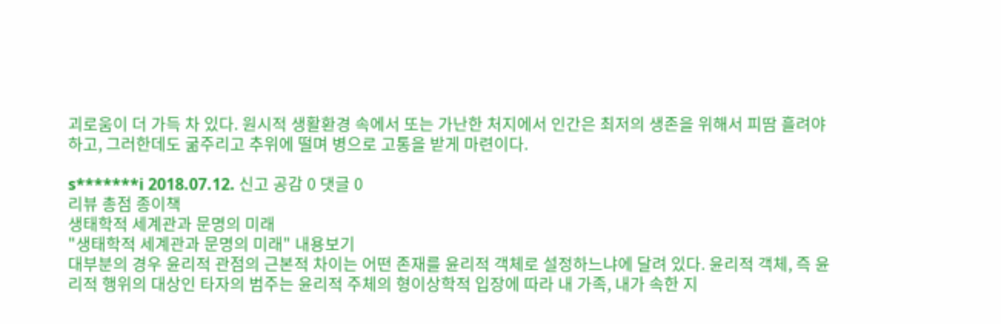괴로움이 더 가득 차 있다. 원시적 생활환경 속에서 또는 가난한 처지에서 인간은 최저의 생존을 위해서 피땀 흘려야 하고, 그러한데도 굶주리고 추위에 떨며 병으로 고통을 받게 마련이다.

s*******i 2018.07.12. 신고 공감 0 댓글 0
리뷰 총점 종이책
생태학적 세계관과 문명의 미래
"생태학적 세계관과 문명의 미래" 내용보기
대부분의 경우 윤리적 관점의 근본적 차이는 어떤 존재를 윤리적 객체로 설정하느냐에 달려 있다. 윤리적 객체, 즉 윤리적 행위의 대상인 타자의 범주는 윤리적 주체의 형이상학적 입장에 따라 내 가족, 내가 속한 지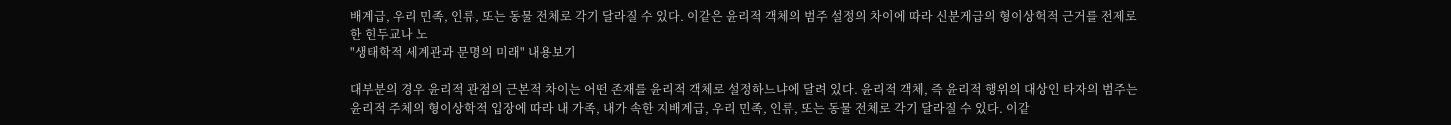배계급, 우리 민족, 인류, 또는 동물 전체로 각기 달라질 수 있다. 이같은 윤리적 객체의 범주 설정의 차이에 따라 신분게급의 형이상헉적 근거를 전제로 한 힌두교나 노
"생태학적 세계관과 문명의 미래" 내용보기

대부분의 경우 윤리적 관점의 근본적 차이는 어떤 존재를 윤리적 객체로 설정하느냐에 달려 있다. 윤리적 객체, 즉 윤리적 행위의 대상인 타자의 범주는 윤리적 주체의 형이상학적 입장에 따라 내 가족, 내가 속한 지배계급, 우리 민족, 인류, 또는 동물 전체로 각기 달라질 수 있다. 이같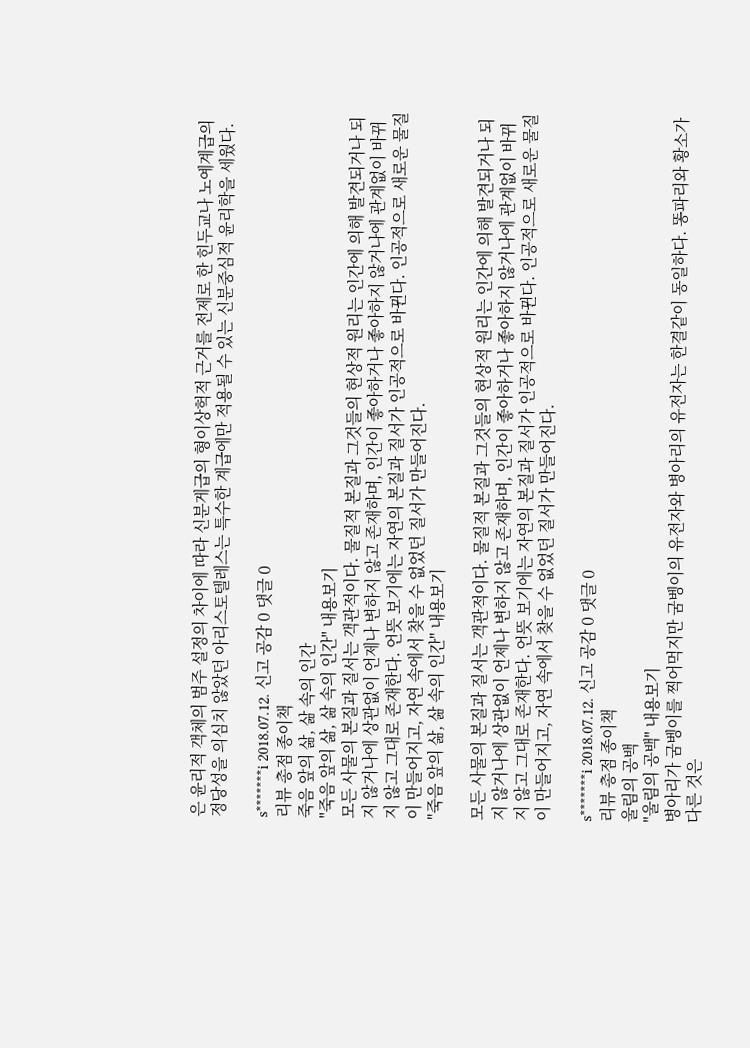은 윤리적 객체의 범주 설정의 차이에 따라 신분게급의 형이상헉적 근거를 전제로 한 힌두교나 노예계급의 정당성을 의심치 않았던 아리스토텔레스는 특수한 계급에만 적용될 수 있는 신분중심적 윤리학을 세웠다.

s*******i 2018.07.12. 신고 공감 0 댓글 0
리뷰 총점 종이책
죽음 앞의 삶, 삶 속의 인간
"죽음 앞의 삶, 삶 속의 인간" 내용보기
모든 사물의 본질과 질서는 객관적이다. 물질적 본질과 그것들의 현상적 원리는 인간에 의해 발견되거나 되지 않거나에 상관없이 언제나 변하지 않고 존재하며, 인간이 좋아하거나 좋아하지 않거나에 관계없이 바뀌지 않고 그대로 존재한다. 언뜻 보기에는 자연의 본질과 질서가 인공적으로 바뀐다. 인공적으로 새로운 물질이 만들어지고, 자연 속에서 찾을 수 없었던 질서가 만들어진다.
"죽음 앞의 삶, 삶 속의 인간" 내용보기

모든 사물의 본질과 질서는 객관적이다. 물질적 본질과 그것들의 현상적 원리는 인간에 의해 발견되거나 되지 않거나에 상관없이 언제나 변하지 않고 존재하며, 인간이 좋아하거나 좋아하지 않거나에 관계없이 바뀌지 않고 그대로 존재한다. 언뜻 보기에는 자연의 본질과 질서가 인공적으로 바뀐다. 인공적으로 새로운 물질이 만들어지고, 자연 속에서 찾을 수 없었던 질서가 만들어진다.

s*******i 2018.07.12. 신고 공감 0 댓글 0
리뷰 총점 종이책
울림의 공백
"울림의 공백" 내용보기
병아리가 굼벵이를 찍어먹지만 굼벵이의 유전자와 병아리의 유전자는 한결같이 동일하다. 똥파리와 황소가 다른 것은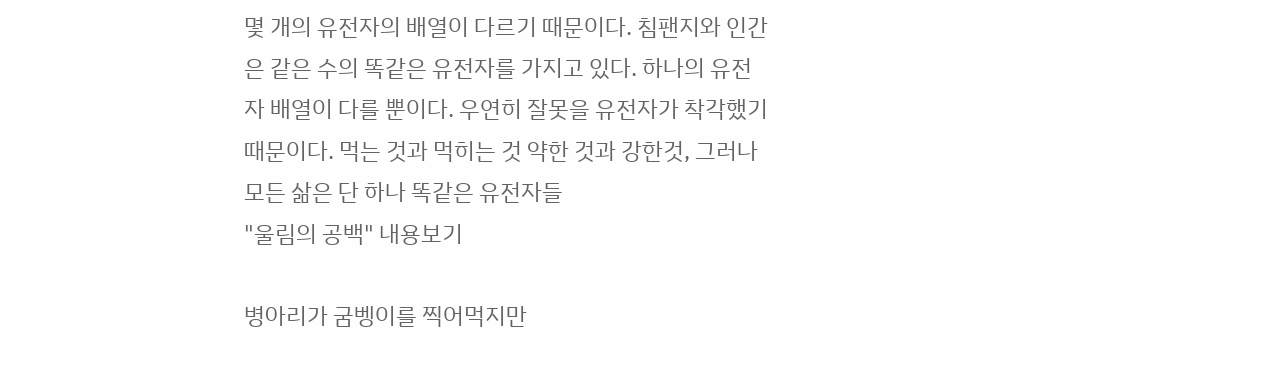몇 개의 유전자의 배열이 다르기 때문이다. 침팬지와 인간은 같은 수의 똑같은 유전자를 가지고 있다. 하나의 유전자 배열이 다를 뿐이다. 우연히 잘못을 유전자가 착각했기 때문이다. 먹는 것과 먹히는 것 약한 것과 강한것, 그러나 모든 삶은 단 하나 똑같은 유전자들
"울림의 공백" 내용보기

병아리가 굼벵이를 찍어먹지만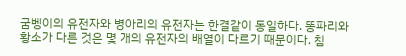굼벵이의 유전자와 병아리의 유전자는 한결같이 동일하다. 똥파리와 황소가 다른 것은 몇 개의 유전자의 배열이 다르기 때문이다. 침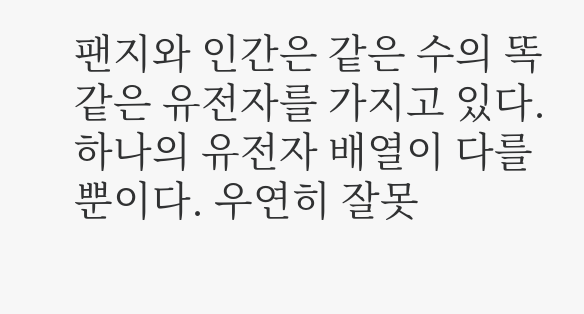팬지와 인간은 같은 수의 똑같은 유전자를 가지고 있다. 하나의 유전자 배열이 다를 뿐이다. 우연히 잘못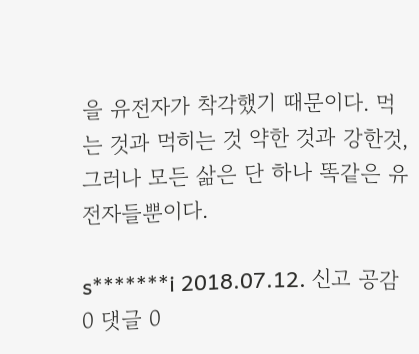을 유전자가 착각했기 때문이다. 먹는 것과 먹히는 것 약한 것과 강한것, 그러나 모든 삶은 단 하나 똑같은 유전자들뿐이다.

s*******i 2018.07.12. 신고 공감 0 댓글 0